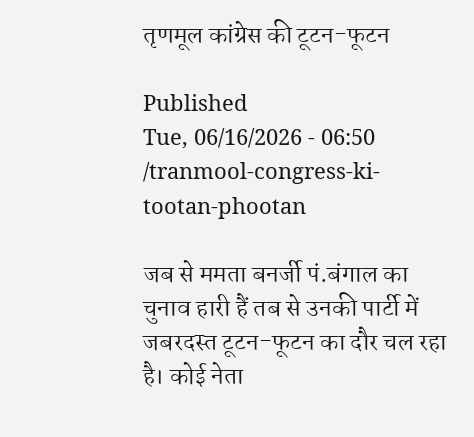तृणमूल कांग्रेस की टूटन-फूटन

Published
Tue, 06/16/2026 - 06:50
/tranmool-congress-ki-tootan-phootan

जब से ममता बनर्जी पं.बंगाल का चुनाव हारी हैं तब से उनकी पार्टी में जबरदस्त टूटन-फूटन का दौर चल रहा है। कोई नेता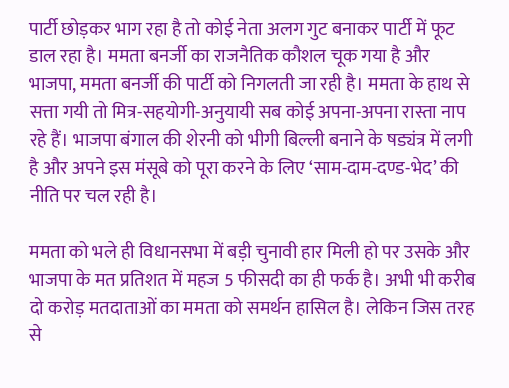पार्टी छोड़कर भाग रहा है तो कोई नेता अलग गुट बनाकर पार्टी में फूट डाल रहा है। ममता बनर्जी का राजनैतिक कौशल चूक गया है और भाजपा, ममता बनर्जी की पार्टी को निगलती जा रही है। ममता के हाथ से सत्ता गयी तो मित्र-सहयोगी-अनुयायी सब कोई अपना-अपना रास्ता नाप रहे हैं। भाजपा बंगाल की शेरनी को भीगी बिल्ली बनाने के षड्यंत्र में लगी है और अपने इस मंसूबे को पूरा करने के लिए ‘साम-दाम-दण्ड-भेद’ की नीति पर चल रही है।

ममता को भले ही विधानसभा में बड़ी चुनावी हार मिली हो पर उसके और भाजपा के मत प्रतिशत में महज 5 फीसदी का ही फर्क है। अभी भी करीब दो करोड़ मतदाताओं का ममता को समर्थन हासिल है। लेकिन जिस तरह से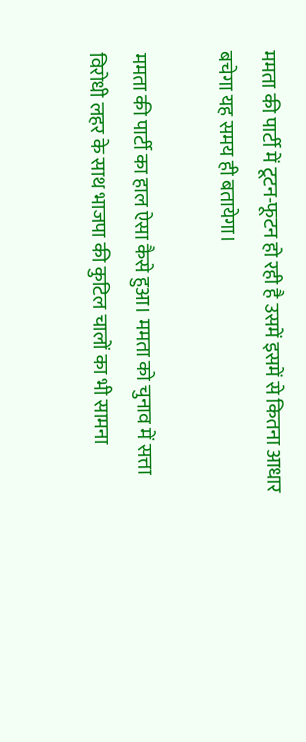ममता की पार्टी में टूटन-फूटन हो रही है उसमें इसमें से कितना आधार बचेगा यह समय ही बतायेगा।

ममता की पार्टी का हाल ऐसा कैसे हुआ। ममता को चुनाव में सत्ता विरोधी लहर के साथ भाजपा की कुटिल चालों का भी सामना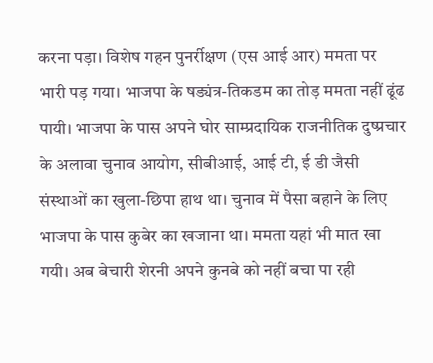करना पड़ा। विशेष गहन पुनर्रीक्षण (एस आई आर) ममता पर भारी पड़ गया। भाजपा के षड्यंत्र-तिकडम का तोड़ ममता नहीं ढूंढ पायी। भाजपा के पास अपने घोर साम्प्रदायिक राजनीतिक दुष्प्रचार के अलावा चुनाव आयोग, सीबीआई, आई टी, ई डी जैसी संस्थाओं का खुला-छिपा हाथ था। चुनाव में पैसा बहाने के लिए भाजपा के पास कुबेर का खजाना था। ममता यहां भी मात खा गयी। अब बेचारी शेरनी अपने कुनबे को नहीं बचा पा रही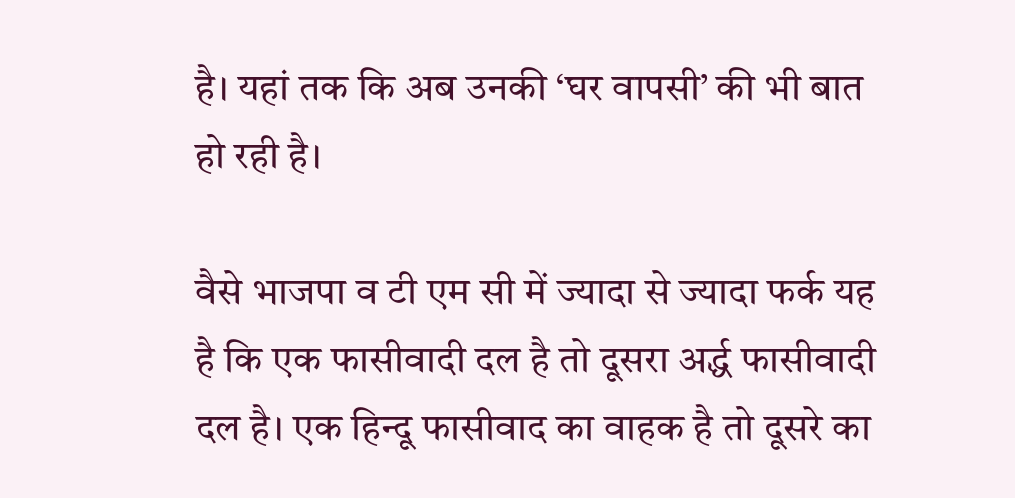है। यहां तक कि अब उनकी ‘घर वापसी’ की भी बात हो रही है।

वैसे भाजपा व टी एम सी में ज्यादा से ज्यादा फर्क यह है कि एक फासीवादी दल है तो दूसरा अर्द्ध फासीवादी दल है। एक हिन्दू फासीवाद का वाहक है तो दूसरे का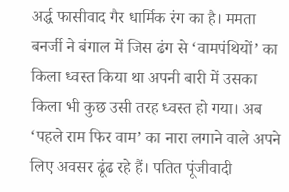अर्द्ध फासीवाद गैर धार्मिक रंग का है। ममता बनर्जी ने बंगाल में जिस ढंग से ‘वामपंथियों’ का किला ध्वस्त किया था अपनी बारी में उसका किला भी कुछ उसी तरह ध्वस्त हो गया। अब ‘पहले राम फिर वाम’ का नारा लगाने वाले अपने लिए अवसर ढूंढ रहे हैं। पतित पूंजीवादी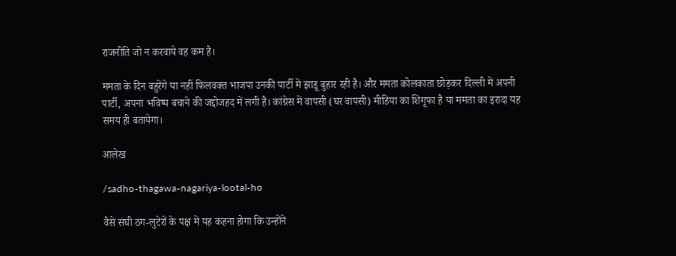राजनीति जो न करवाये वह कम है।

ममता के दिन बहुरेंगे या नहीं फिलवक्त भाजपा उनकी पार्टी में झाडू बुहार रही है। और ममता कोलकाता छोड़कर दिल्ली में अपनी पार्टी, अपना भविष्य बचाने की जद्दोजहद में लगी है। कांग्रेस में वापसी (घर वापसी) मीडिया का शिगूफा है या ममता का इरादा यह समय ही बतायेगा।

आलेख

/sadho-thagawa-nagariya-lootal-ho

वैसे संघी ठग-लुटेरों के पक्ष में यह कहना होगा कि उन्होंने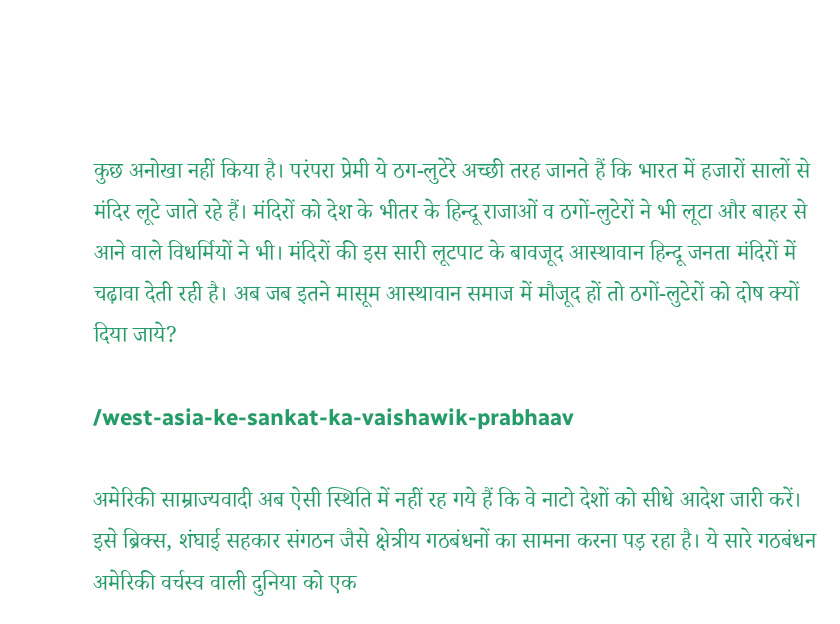कुछ अनोखा नहीं किया है। परंपरा प्रेमी ये ठग-लुटेरे अच्छी तरह जानते हैं कि भारत में हजारों सालों से मंदिर लूटे जाते रहे हैं। मंदिरों को देश के भीतर के हिन्दू राजाओं व ठगों-लुटेरों ने भी लूटा और बाहर से आने वाले विधर्मियों ने भी। मंदिरों की इस सारी लूटपाट के बावजूद आस्थावान हिन्दू जनता मंदिरों में चढ़ावा देती रही है। अब जब इतने मासूम आस्थावान समाज में मौजूद हों तो ठगों-लुटेरों को दोष क्यों दिया जाये?

/west-asia-ke-sankat-ka-vaishawik-prabhaav

अमेरिकी साम्राज्यवादी अब ऐसी स्थिति में नहीं रह गये हैं कि वे नाटो देशों को सीधे आदेश जारी करें। इसे ब्रिक्स, शंघाई सहकार संगठन जैसे क्षेत्रीय गठबंधनों का सामना करना पड़ रहा है। ये सारे गठबंधन अमेरिकी वर्चस्व वाली दुनिया को एक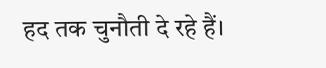हद तक चुनौती दे रहे हैं।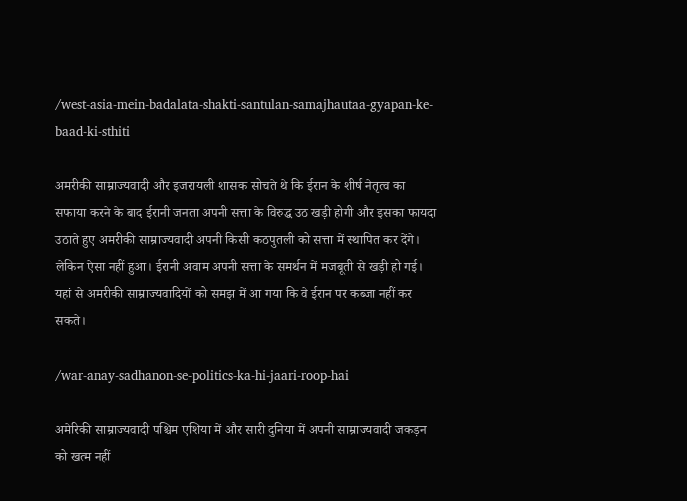/west-asia-mein-badalata-shakti-santulan-samajhautaa-gyapan-ke-baad-ki-sthiti

अमरीकी साम्राज्यवादी और इजरायली शासक सोचते थे कि ईरान के शीर्ष नेतृत्व का सफाया करने के बाद ईरानी जनता अपनी सत्ता के विरुद्ध उठ खड़ी होगी और इसका फायदा उठाते हुए अमरीकी साम्राज्यवादी अपनी किसी कठपुतली को सत्ता में स्थापित कर देंगे। लेकिन ऐसा नहीं हुआ। ईरानी अवाम अपनी सत्ता के समर्थन में मजबूती से खड़ी हो गई। यहां से अमरीकी साम्राज्यवादियों को समझ में आ गया कि वे ईरान पर कब्जा नहीं कर सकते।

/war-anay-sadhanon-se-politics-ka-hi-jaari-roop-hai

अमेरिकी साम्राज्यवादी पश्चिम एशिया में और सारी दुनिया में अपनी साम्राज्यवादी जकड़न को खत्म नहीं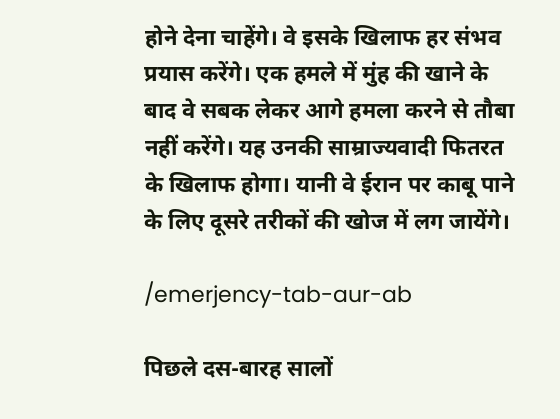होने देना चाहेंगे। वे इसके खिलाफ हर संभव प्रयास करेंगे। एक हमले में मुंह की खाने के बाद वे सबक लेकर आगे हमला करने से तौबा नहीं करेंगे। यह उनकी साम्राज्यवादी फितरत के खिलाफ होगा। यानी वे ईरान पर काबू पाने के लिए दूसरे तरीकों की खोज में लग जायेंगे।

/emerjency-tab-aur-ab

पिछले दस-बारह सालों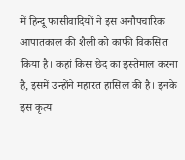में हिन्दू फासीवादियों ने इस अनौपचारिक आपातकाल की शैली को काफी विकसित किया है। कहां किस छेद का इस्तेमाल करना है, इसमें उन्होंने महारत हासिल की है। इनके इस कृत्य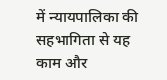में न्यायपालिका की सहभागिता से यह काम और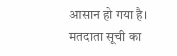आसान हो गया है। मतदाता सूची का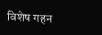विशेष गहन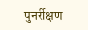पुनर्रीक्षण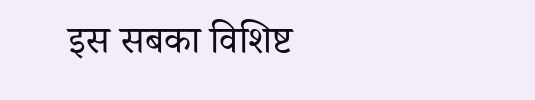इस सबका विशिष्ट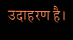उदाहरण है।